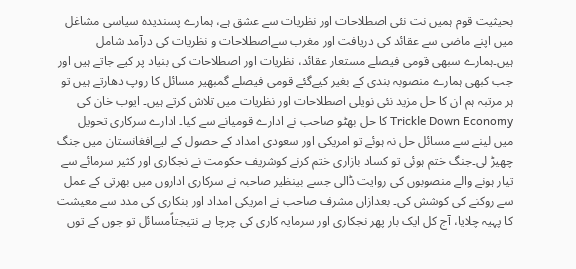بحیثیت قوم ہمیں نت نئی اصطلاحات اور نظریات سے عشق ہے، ہمارے پسندیدہ سیاسی مشاغل میں اپنے ماضی سے عقائد کی دریافت اور مغرب سےاصطلاحات و نظریات کی درآمد شامل ہیں۔ہمارے سبھی قومی فیصلے مستعار عقائد، نظریات اور اصطلاحات کی بنیاد پر کیے جاتے ہیں اور جب کبھی ہمارے منصوبہ بندی کے بغیر کیےگئے قومی فیصلے گمبھیر مسائل کا روپ دھارتے ہیں تو ہر مرتبہ ہم ان کا حل مزید نئی نویلی اصطلاحات اور نظریات میں تلاش کرتے ہیں۔ ایوب خان کی Trickle Down Economy کا حل بھٹو صاحب نے ادارے قومیانے سے کیا۔ ادارے سرکاری تحویل میں لینے سے مسائل حل نہ ہوئے تو امریکی اور سعودی امداد کے حصول کے لیےافغانستان میں جنگ چھیڑ لی۔جنگ ختم ہوئی تو کساد بازاری ختم کرنے کوشریف حکومت نے نجکاری اور کثیر سرمائے سے تیار ہونے والے منصوبوں کی روایت ڈالی جسے بینظیر صاحبہ نے سرکاری اداروں میں بھرتی کے عمل سے روکنے کی کوشش کی۔ بعدازاں مشرف صاحب نے امریکی امداد اور بنکاری کی مدد سے معیشت کا پہیہ چلایا، آج کل ایک بار پھر نجکاری اور سرمایہ کاری کی چرچا ہے نتیجتاًمسائل تو جوں کے توں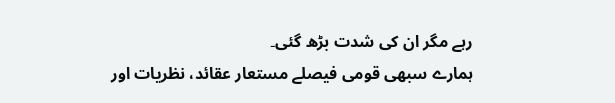رہے مگر ان کی شدت بڑھ گئی۔
ہمارے سبھی قومی فیصلے مستعار عقائد، نظریات اور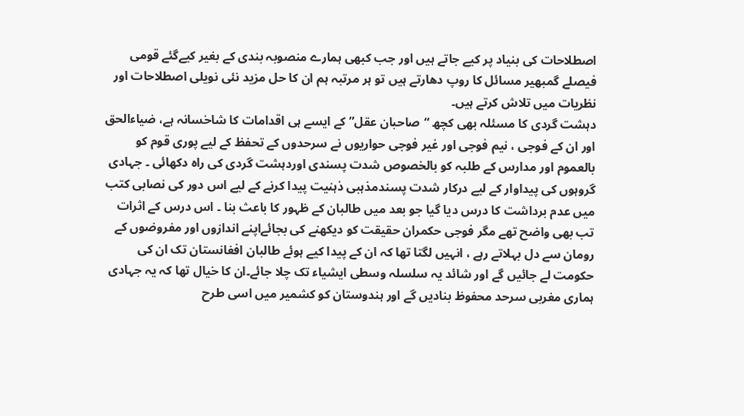اصطلاحات کی بنیاد پر کیے جاتے ہیں اور جب کبھی ہمارے منصوبہ بندی کے بغیر کیےگئے قومی فیصلے گمبھیر مسائل کا روپ دھارتے ہیں تو ہر مرتبہ ہم ان کا حل مزید نئی نویلی اصطلاحات اور نظریات میں تلاش کرتے ہیں۔
دہشت گردی کا مسئلہ بھی کچھ “صاحبان عقل” کے ایسے ہی اقدامات کا شاخسانہ ہے، ضیاءالحق اور ان کے فوجی ، نیم فوجی اور غیر فوجی حواریوں نے سرحدوں کے تحفظ کے لیے پوری قوم کو بالعموم اور مدارس کے طلبہ کو بالخصوص شدت پسندی اوردہشت گردی کی راہ دکھائی ۔ جہادی گروہوں کی پیداوار کے لیے درکار شدت پسندمذہبی ذہنیت پیدا کرنے کے لیے اس دور کی نصابی کتب میں عدم برداشت کا درس دیا گیا جو بعد میں طالبان کے ظہور کا باعث بنا ۔ اس درس کے اثرات تب بھی واضح تھے مگر فوجی حکمران حقیقت کو دیکھنے کی بجائےاپنے اندازوں اور مفروضوں کے رومان سے دل بہلاتے رہے ، انہیں لگتا تھا کہ ان کے پیدا کیے ہوئے طالبان افغانستان تک ان کی حکومت لے جائیں گے اور شائد یہ سلسلہ وسطی ایشیاء تک چلا جائے۔ان کا خیال تھا کہ یہ جہادی ہماری مغربی سرحد محفوظ بنادیں گے اور ہندوستان کو کشمیر میں اسی طرح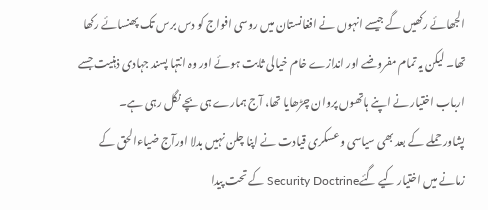الجھائے رکھیں گے جیسے انہوں نے افغانستان میں روسی افواج کو دس برس تک پھنسائے رکھا تھا۔ لیکن یہ تمام مفروضے اور اندازے خام خیالی ثابت ہوئے اور وہ انتہا پسند جہادی ذہنیت جسے ارباب اختیار نے اپنے ہاتھوں پروان چڑھایا تھا، آج ہمارے ہی بچے نگل رہی ہے۔
پشاور حملے کے بعد بھی سیاسی و عسکری قیادت نے اپنا چلن نہیں بدلا اورآج ضیاءالحق کے زمانے میں اختیار کیے گئےSecurity Doctrine کے تحت پیدا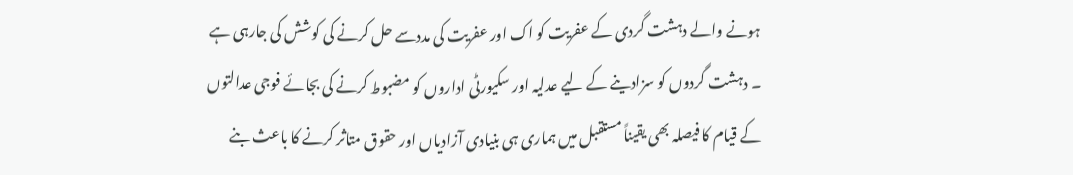ہونے والے دہشت گردی کے عفریت کو اک اور عفریت کی مددسے حل کرنے کی کوشش کی جارہی ہے ۔ دہشت گردوں کو سزادینے کے لیے عدلیہ اور سکیورٹی اداروں کو مضبوط کرنے کی بجائے فوجی عدالتوں کے قیام کا فیصلہ بھی یقیناً مستقبل میں ہماری ہی بنیادی آزادیاں اور حقوق متاثر کرنے کا باعث بنے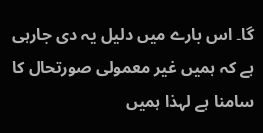گا۔ اس بارے میں دلیل یہ دی جارہی ہے کہ ہمیں غیر معمولی صورتحال کا سامنا ہے لہذا ہمیں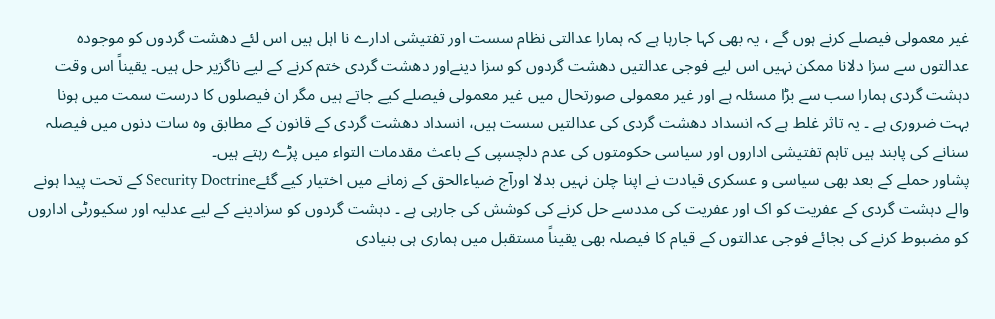غیر معمولی فیصلے کرنے ہوں گے ، یہ بھی کہا جارہا ہے کہ ہمارا عدالتی نظام سست اور تفتیشی ادارے نا اہل ہیں اس لئے دھشت گردوں کو موجودہ عدالتوں سے سزا دلانا ممکن نہیں اس لیے فوجی عدالتیں دھشت گردوں کو سزا دینےاور دھشت گردی ختم کرنے کے لیے ناگزیر حل ہیں۔ یقیناً اس وقت دہشت گردی ہمارا سب سے بڑا مسئلہ ہے اور غیر معمولی صورتحال میں غیر معمولی فیصلے کیے جاتے ہیں مگر ان فیصلوں کا درست سمت میں ہونا بہت ضروری ہے ۔ یہ تاثر غلط ہے کہ انسداد دھشت گردی کی عدالتیں سست ہیں، انسداد دھشت گردی کے قانون کے مطابق وہ سات دنوں میں فیصلہ سنانے کی پابند ہیں تاہم تفتیشی اداروں اور سیاسی حکومتوں کی عدم دلچسپی کے باعث مقدمات التواء میں پڑے رہتے ہیں۔
پشاور حملے کے بعد بھی سیاسی و عسکری قیادت نے اپنا چلن نہیں بدلا اورآج ضیاءالحق کے زمانے میں اختیار کیے گئےSecurity Doctrine کے تحت پیدا ہونے والے دہشت گردی کے عفریت کو اک اور عفریت کی مددسے حل کرنے کی کوشش کی جارہی ہے ۔ دہشت گردوں کو سزادینے کے لیے عدلیہ اور سکیورٹی اداروں کو مضبوط کرنے کی بجائے فوجی عدالتوں کے قیام کا فیصلہ بھی یقیناً مستقبل میں ہماری ہی بنیادی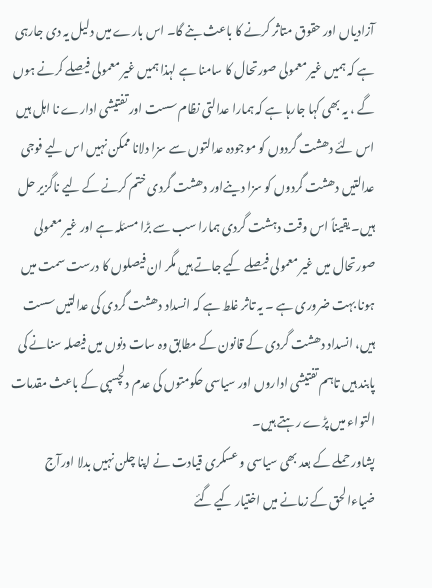آزادیاں اور حقوق متاثر کرنے کا باعث بنے گا۔ اس بارے میں دلیل یہ دی جارہی ہے کہ ہمیں غیر معمولی صورتحال کا سامنا ہے لہذا ہمیں غیر معمولی فیصلے کرنے ہوں گے ، یہ بھی کہا جارہا ہے کہ ہمارا عدالتی نظام سست اور تفتیشی ادارے نا اہل ہیں اس لئے دھشت گردوں کو موجودہ عدالتوں سے سزا دلانا ممکن نہیں اس لیے فوجی عدالتیں دھشت گردوں کو سزا دینےاور دھشت گردی ختم کرنے کے لیے ناگزیر حل ہیں۔ یقیناً اس وقت دہشت گردی ہمارا سب سے بڑا مسئلہ ہے اور غیر معمولی صورتحال میں غیر معمولی فیصلے کیے جاتے ہیں مگر ان فیصلوں کا درست سمت میں ہونا بہت ضروری ہے ۔ یہ تاثر غلط ہے کہ انسداد دھشت گردی کی عدالتیں سست ہیں، انسداد دھشت گردی کے قانون کے مطابق وہ سات دنوں میں فیصلہ سنانے کی پابند ہیں تاہم تفتیشی اداروں اور سیاسی حکومتوں کی عدم دلچسپی کے باعث مقدمات التواء میں پڑے رہتے ہیں۔
پشاور حملے کے بعد بھی سیاسی و عسکری قیادت نے اپنا چلن نہیں بدلا اورآج ضیاءالحق کے زمانے میں اختیار کیے گئے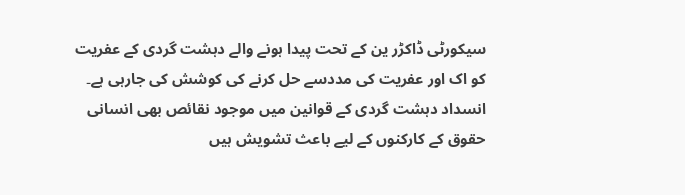سیکورٹی ڈاکڑر ین کے تحت پیدا ہونے والے دہشت گردی کے عفریت کو اک اور عفریت کی مددسے حل کرنے کی کوشش کی جارہی ہے۔
انسداد دہشت گردی کے قوانین میں موجود نقائص بھی انسانی حقوق کے کارکنوں کے لیے باعث تشویش ہیں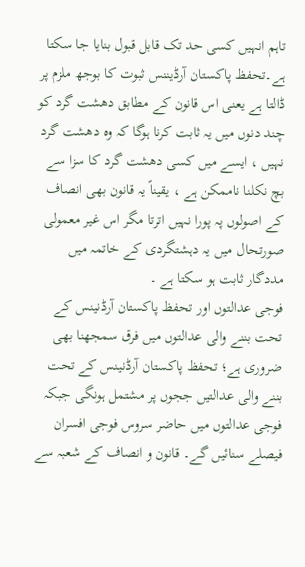تاہم انہیں کسی حد تک قابل قبول بنایا جا سکتا ہے۔تحفظ پاکستان آرڈیننس ثبوت کا بوجھ ملزم پر ڈالتا ہے یعنی اس قانون کے مطابق دھشت گرد کو چند دنوں میں یہ ثابت کرنا ہوگا کہ وہ دھشت گرد نہیں ، ایسے میں کسی دھشت گرد کا سزا سے بچ نکلنا ناممکن ہے ، یقیناً یہ قانون بھی انصاف کے اصولوں پہ پورا نہیں اترتا مگر اس غیر معمولی صورتحال میں یہ دہشتگردی کے خاتمہ میں مددگار ثابت ہو سکتا ہے ۔
فوجی عدالتوں اور تحفظ پاکستان آرڈنینس کے تحت بننے والی عدالتوں میں فرق سمجھنا بھی ضروری ہے؛ تحفظ پاکستان آرڈنینس کے تحت بننے والی عدالتیں ججوں پر مشتمل ہونگی جبکہ فوجی عدالتوں میں حاضر سروس فوجی افسران فیصلے سنائیں گے۔ قانون و انصاف کے شعبہ سے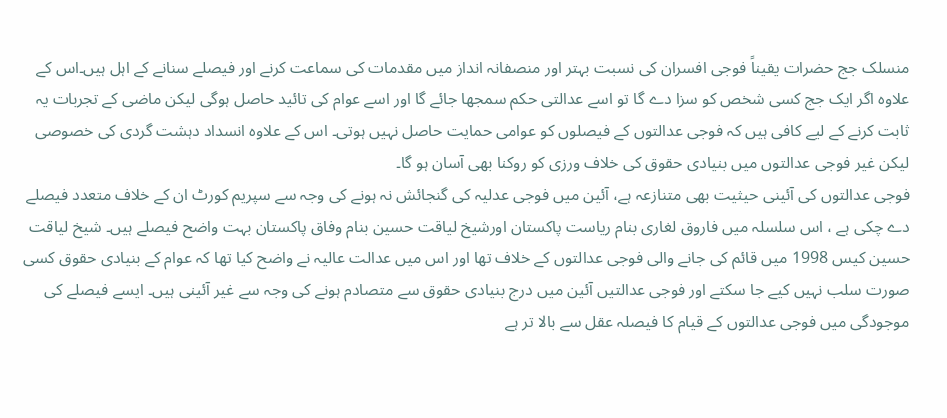منسلک جج حضرات یقیناً فوجی افسران کی نسبت بہتر اور منصفانہ انداز میں مقدمات کی سماعت کرنے اور فیصلے سنانے کے اہل ہیں۔اس کے علاوہ اگر ایک جج کسی شخص کو سزا دے گا تو اسے عدالتی حکم سمجھا جائے گا اور اسے عوام کی تائید حاصل ہوگی لیکن ماضی کے تجربات یہ ثابت کرنے کے لیے کافی ہیں کہ فوجی عدالتوں کے فیصلوں کو عوامی حمایت حاصل نہیں ہوتی۔ اس کے علاوہ انسداد دہشت گردی کی خصوصی لیکن غیر فوجی عدالتوں میں بنیادی حقوق کی خلاف ورزی کو روکنا بھی آسان ہو گا۔
فوجی عدالتوں کی آئینی حیثیت بھی متنازعہ ہے، آئین میں فوجی عدلیہ کی گنجائش نہ ہونے کی وجہ سے سپریم کورٹ ان کے خلاف متعدد فیصلے دے چکی ہے ، اس سلسلہ میں فاروق لغاری بنام ریاست پاکستان اورشیخ لیاقت حسین بنام وفاق پاکستان بہت واضح فیصلے ہیں۔ شیخ لیاقت حسین کیس 1998 میں قائم کی جانے والی فوجی عدالتوں کے خلاف تھا اور اس میں عدالت عالیہ نے واضح کیا تھا کہ عوام کے بنیادی حقوق کسی صورت سلب نہیں کیے جا سکتے اور فوجی عدالتیں آئین میں درج بنیادی حقوق سے متصادم ہونے کی وجہ سے غیر آئینی ہیں۔ ایسے فیصلے کی موجودگی میں فوجی عدالتوں کے قیام کا فیصلہ عقل سے بالا تر ہے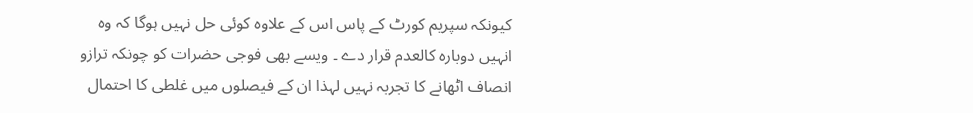کیونکہ سپریم کورٹ کے پاس اس کے علاوہ کوئی حل نہیں ہوگا کہ وہ انہیں دوبارہ کالعدم قرار دے ۔ ویسے بھی فوجی حضرات کو چونکہ ترازو انصاف اٹھانے کا تجربہ نہیں لہذا ان کے فیصلوں میں غلطی کا احتمال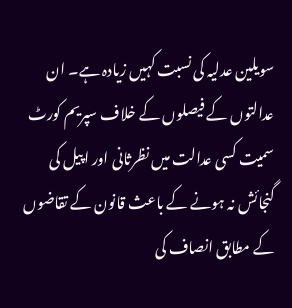سویلین عدلیہ کی نسبت کہیں زیادہ ہے۔ ان عدالتوں کے فیصلوں کے خلاف سپریم کورٹ سمیت کسی عدالت میں نظرثانی اور اپیل کی گنجائش نہ ہونے کے باعث قانون کے تقاضوں کے مطابق انصاف کی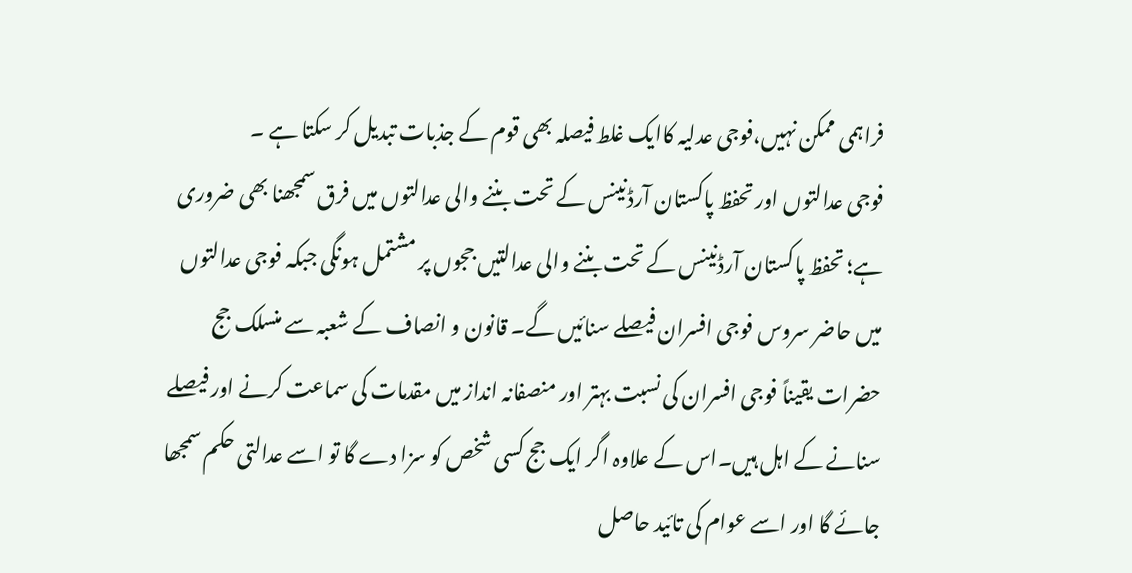فراہمی ممکن نہیں،فوجی عدلیہ کاایک غلط فیصلہ بھی قوم کے جذبات تبدیل کر سکتا ہے ۔
فوجی عدالتوں اور تحفظ پاکستان آرڈنینس کے تحت بننے والی عدالتوں میں فرق سمجھنا بھی ضروری ہے؛ تحفظ پاکستان آرڈنینس کے تحت بننے والی عدالتیں ججوں پر مشتمل ہونگی جبکہ فوجی عدالتوں میں حاضر سروس فوجی افسران فیصلے سنائیں گے۔ قانون و انصاف کے شعبہ سے منسلک جج حضرات یقیناً فوجی افسران کی نسبت بہتر اور منصفانہ انداز میں مقدمات کی سماعت کرنے اور فیصلے سنانے کے اہل ہیں۔اس کے علاوہ اگر ایک جج کسی شخص کو سزا دے گا تو اسے عدالتی حکم سمجھا جائے گا اور اسے عوام کی تائید حاصل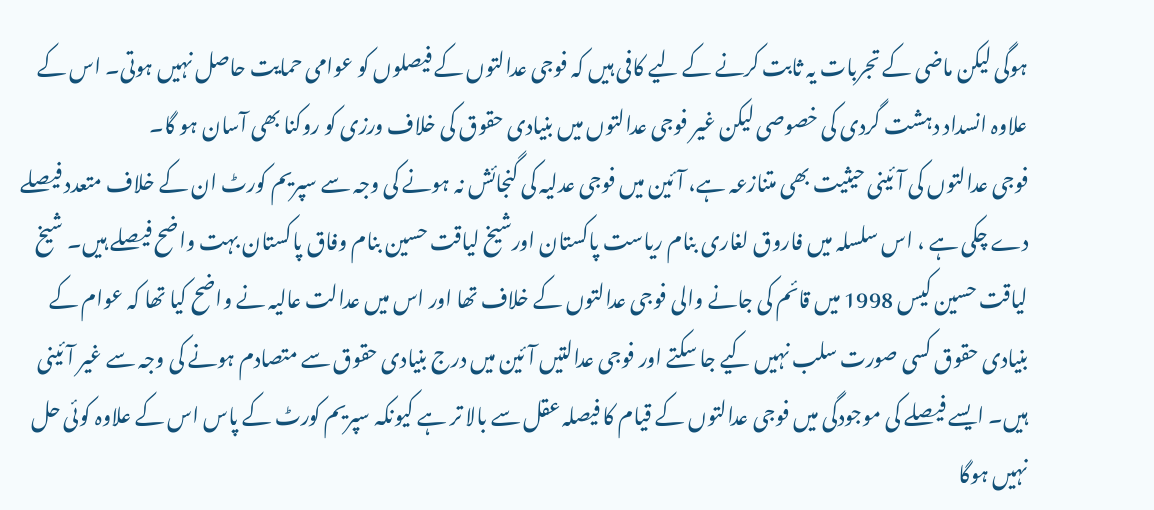ہوگی لیکن ماضی کے تجربات یہ ثابت کرنے کے لیے کافی ہیں کہ فوجی عدالتوں کے فیصلوں کو عوامی حمایت حاصل نہیں ہوتی۔ اس کے علاوہ انسداد دہشت گردی کی خصوصی لیکن غیر فوجی عدالتوں میں بنیادی حقوق کی خلاف ورزی کو روکنا بھی آسان ہو گا۔
فوجی عدالتوں کی آئینی حیثیت بھی متنازعہ ہے، آئین میں فوجی عدلیہ کی گنجائش نہ ہونے کی وجہ سے سپریم کورٹ ان کے خلاف متعدد فیصلے دے چکی ہے ، اس سلسلہ میں فاروق لغاری بنام ریاست پاکستان اورشیخ لیاقت حسین بنام وفاق پاکستان بہت واضح فیصلے ہیں۔ شیخ لیاقت حسین کیس 1998 میں قائم کی جانے والی فوجی عدالتوں کے خلاف تھا اور اس میں عدالت عالیہ نے واضح کیا تھا کہ عوام کے بنیادی حقوق کسی صورت سلب نہیں کیے جا سکتے اور فوجی عدالتیں آئین میں درج بنیادی حقوق سے متصادم ہونے کی وجہ سے غیر آئینی ہیں۔ ایسے فیصلے کی موجودگی میں فوجی عدالتوں کے قیام کا فیصلہ عقل سے بالا تر ہے کیونکہ سپریم کورٹ کے پاس اس کے علاوہ کوئی حل نہیں ہوگا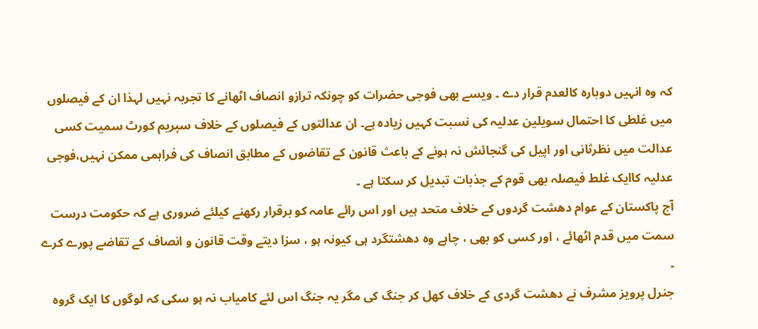کہ وہ انہیں دوبارہ کالعدم قرار دے ۔ ویسے بھی فوجی حضرات کو چونکہ ترازو انصاف اٹھانے کا تجربہ نہیں لہذا ان کے فیصلوں میں غلطی کا احتمال سویلین عدلیہ کی نسبت کہیں زیادہ ہے۔ ان عدالتوں کے فیصلوں کے خلاف سپریم کورٹ سمیت کسی عدالت میں نظرثانی اور اپیل کی گنجائش نہ ہونے کے باعث قانون کے تقاضوں کے مطابق انصاف کی فراہمی ممکن نہیں،فوجی عدلیہ کاایک غلط فیصلہ بھی قوم کے جذبات تبدیل کر سکتا ہے ۔
آج پاکستان کے عوام دھشت گردوں کے خلاف متحد ہیں اور اس رائے عامہ کو برقرار رکھنے کیلئے ضروری ہے کہ حکومت درست سمت میں قدم اٹھائے ، اور کسی کو بھی ، چاہے وہ دھشتگرد ہی کیونہ ہو ، سزا دیتے وقت قانون و انصاف کے تقاضے پورے کرے ۔
جنرل پرویز مشرف نے دھشت گردی کے خلاف کھل کر جنگ کی مگر یہ جنگ اس لئے کامیاب نہ ہو سکی کہ لوگوں کا ایک گروہ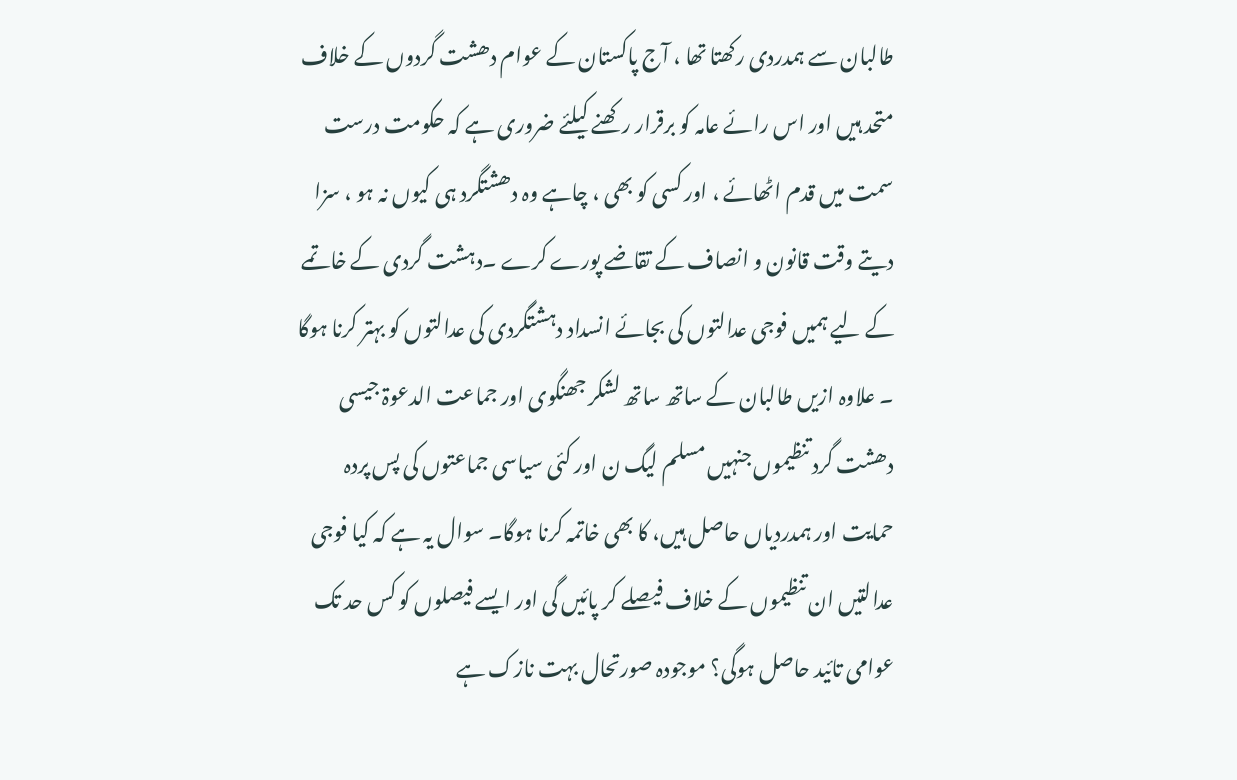طالبان سے ہمدردی رکھتا تھا ، آج پاکستان کے عوام دھشت گردوں کے خلاف متحد ہیں اور اس رائے عامہ کو برقرار رکھنے کیلئے ضروری ہے کہ حکومت درست سمت میں قدم اٹھائے ، اور کسی کو بھی ، چاہے وہ دھشتگرد ہی کیوں نہ ہو ، سزا دیتے وقت قانون و انصاف کے تقاضے پورے کرے ۔دہشت گردی کے خاتمے کے لیے ہمیں فوجی عدالتوں کی بجائے انسداد دہشتگردی کی عدالتوں کو بہتر کرنا ہوگا ۔ علاوہ ازیں طالبان کے ساتھ ساتھ لشکر جھنگوی اور جماعت الدعوۃ جیسی دھشت گرد تنظیموں جنہیں مسلم لیگ ن اور کئی سیاسی جماعتوں کی پس پردہ حمایت اور ہمدردیاں حاصل ہیں، کا بھی خاتمہ کرنا ہوگا۔ سوال یہ ہے کہ کیا فوجی عدالتیں ان تنظیموں کے خلاف فیصلے کر پائیں گی اور ایسے فیصلوں کو کس حد تک عوامی تائید حاصل ہوگی؟ موجودہ صورتحال بہت نازک ہے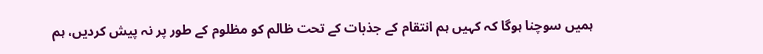ہمیں سوچنا ہوگا کہ کہیں ہم انتقام کے جذبات کے تحت ظالم کو مظلوم کے طور پر نہ پیش کردیں، ہم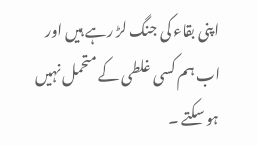اپنی بقاء کی جنگ لڑ رہے ہیں اور اب ہم کسی غلطی کے متحمل نہیں ہو سکتے ۔